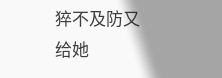猝不及防又给她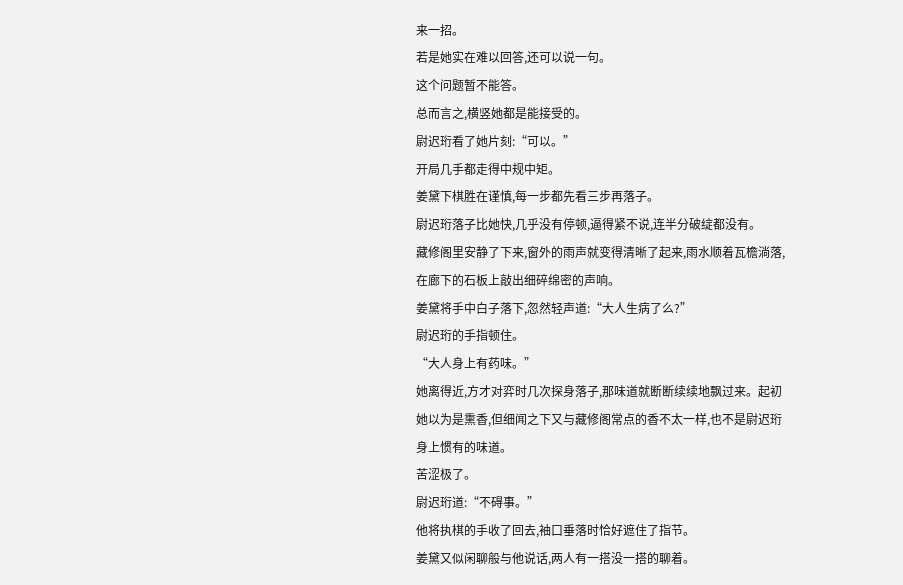来一招。
若是她实在难以回答,还可以说一句。
这个问题暂不能答。
总而言之,横竖她都是能接受的。
尉迟珩看了她片刻:“可以。”
开局几手都走得中规中矩。
姜黛下棋胜在谨慎,每一步都先看三步再落子。
尉迟珩落子比她快,几乎没有停顿,逼得紧不说,连半分破绽都没有。
藏修阁里安静了下来,窗外的雨声就变得清晰了起来,雨水顺着瓦檐淌落,在廊下的石板上敲出细碎绵密的声响。
姜黛将手中白子落下,忽然轻声道:“大人生病了么?”
尉迟珩的手指顿住。
“大人身上有药味。”
她离得近,方才对弈时几次探身落子,那味道就断断续续地飘过来。起初她以为是熏香,但细闻之下又与藏修阁常点的香不太一样,也不是尉迟珩身上惯有的味道。
苦涩极了。
尉迟珩道:“不碍事。”
他将执棋的手收了回去,袖口垂落时恰好遮住了指节。
姜黛又似闲聊般与他说话,两人有一搭没一搭的聊着。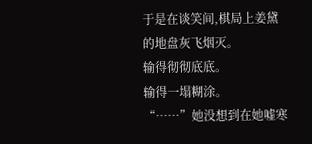于是在谈笑间,棋局上姜黛的地盘灰飞烟灭。
输得彻彻底底。
输得一塌糊涂。
“……”她没想到在她嘘寒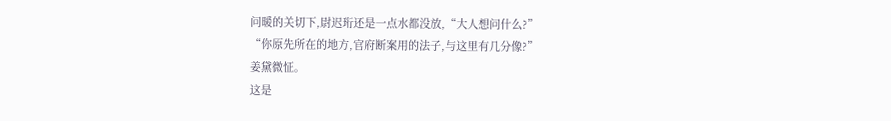问暖的关切下,尉迟珩还是一点水都没放,“大人想问什么?”
“你原先所在的地方,官府断案用的法子,与这里有几分像?”
姜黛微怔。
这是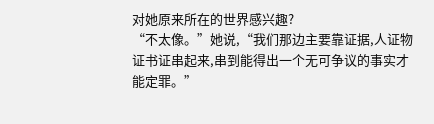对她原来所在的世界感兴趣?
“不太像。”她说,“我们那边主要靠证据,人证物证书证串起来,串到能得出一个无可争议的事实才能定罪。”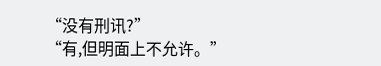“没有刑讯?”
“有,但明面上不允许。”